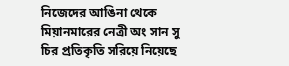নিজেদের আঙিনা থেকে মিয়ানমারের নেত্রী অং সান সু চির প্রতিকৃতি সরিয়ে নিয়েছে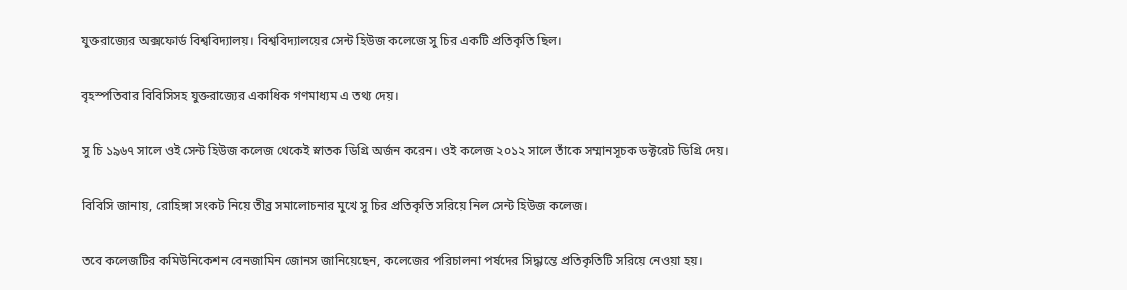যুক্তরাজ্যের অক্সফোর্ড বিশ্ববিদ্যালয়। বিশ্ববিদ্যালয়ের সেন্ট হিউজ কলেজে সু চির একটি প্রতিকৃতি ছিল।

বৃহস্পতিবার বিবিসিসহ যুক্তরাজ্যের একাধিক গণমাধ্যম এ তথ্য দেয়।

সু চি ১৯৬৭ সালে ওই সেন্ট হিউজ কলেজ থেকেই স্নাতক ডিগ্রি অর্জন করেন। ওই কলেজ ২০১২ সালে তাঁকে সম্মানসূচক ডক্টরেট ডিগ্রি দেয়।

বিবিসি জানায়, রোহিঙ্গা সংকট নিয়ে তীব্র সমালোচনার মুখে সু চির প্রতিকৃতি সরিয়ে নিল সেন্ট হিউজ কলেজ।

তবে কলেজটির কমিউনিকেশন বেনজামিন জোনস জানিয়েছেন, কলেজের পরিচালনা পর্ষদের সিদ্ধান্তে প্রতিকৃতিটি সরিয়ে নেওয়া হয়।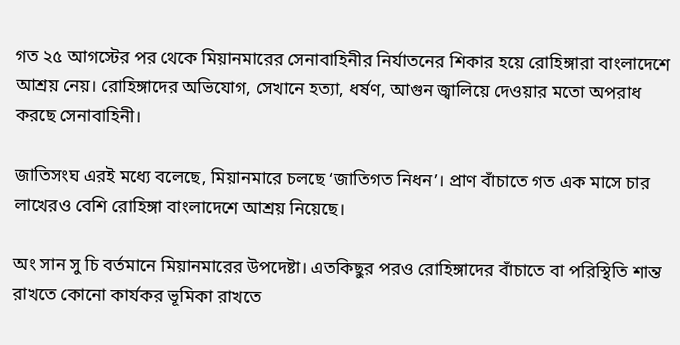গত ২৫ আগস্টের পর থেকে মিয়ানমারের সেনাবাহিনীর নির্যাতনের শিকার হয়ে রোহিঙ্গারা বাংলাদেশে আশ্রয় নেয়। রোহিঙ্গাদের অভিযোগ, সেখানে হত্যা, ধর্ষণ, আগুন জ্বালিয়ে দেওয়ার মতো অপরাধ করছে সেনাবাহিনী।

জাতিসংঘ এরই মধ্যে বলেছে, মিয়ানমারে চলছে ‘জাতিগত নিধন’। প্রাণ বাঁচাতে গত এক মাসে চার লাখেরও বেশি রোহিঙ্গা বাংলাদেশে আশ্রয় নিয়েছে।

অং সান সু চি বর্তমানে মিয়ানমারের উপদেষ্টা। এতকিছুর পরও রোহিঙ্গাদের বাঁচাতে বা পরিস্থিতি শান্ত রাখতে কোনো কার্যকর ভূমিকা রাখতে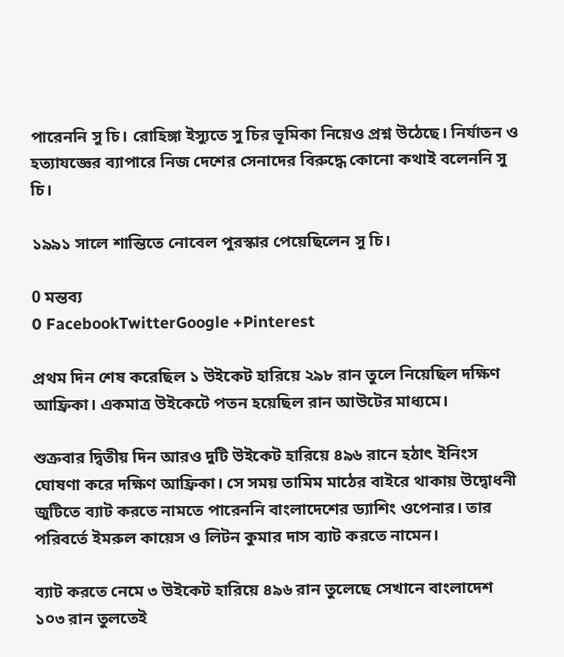পারেননি সু চি। রোহিঙ্গা ইস্যুতে সু চির ভূমিকা নিয়েও প্রশ্ন উঠেছে। নির্যাতন ও হত্যাযজ্ঞের ব্যাপারে নিজ দেশের সেনাদের বিরুদ্ধে কোনো কথাই বলেননি সু চি।

১৯৯১ সালে শান্তিতে নোবেল পুরস্কার পেয়েছিলেন সু চি।

0 মন্তব্য
0 FacebookTwitterGoogle +Pinterest

প্রথম দিন শেষ করেছিল ১ উইকেট হারিয়ে ২৯৮ রান তুলে নিয়েছিল দক্ষিণ আফ্রিকা। একমাত্র উইকেটে পতন হয়েছিল রান আউটের মাধ্যমে।

শুক্রবার দ্বিতীয় দিন আরও দুটি উইকেট হারিয়ে ৪৯৬ রানে হঠাৎ ইনিংস ঘোষণা করে দক্ষিণ আফ্রিকা। সে সময় তামিম মাঠের বাইরে থাকায় উদ্বোধনী জুটিতে ব্যাট করতে নামতে পারেননি বাংলাদেশের ড্যাশিং ওপেনার। তার পরিবর্তে ইমরুল কায়েস ও লিটন কুমার দাস ব্যাট করতে নামেন।

ব্যাট করতে নেমে ৩ উইকেট হারিয়ে ৪৯৬ রান তুলেছে সেখানে বাংলাদেশ ১০৩ রান তুলতেই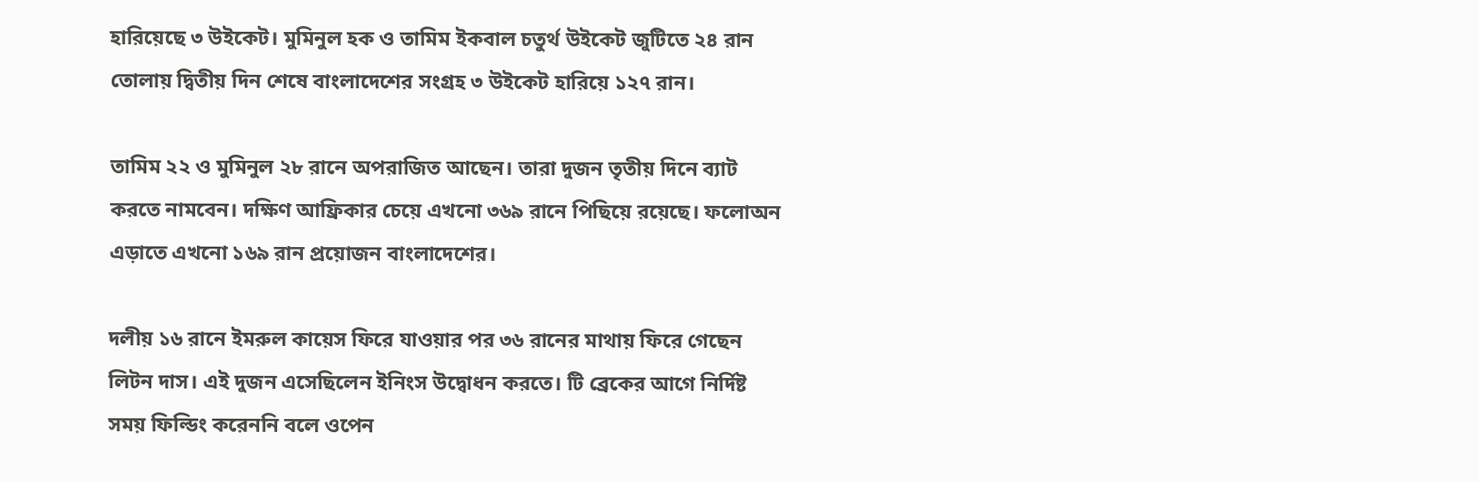হারিয়েছে ৩ উইকেট। মুমিনুল হক ও তামিম ইকবাল চতুর্থ উইকেট জুটিতে ২৪ রান তোলায় দ্বিতীয় দিন শেষে বাংলাদেশের সংগ্রহ ৩ উইকেট হারিয়ে ১২৭ রান।

তামিম ২২ ও মুমিনুল ২৮ রানে অপরাজিত আছেন। তারা দুজন তৃতীয় দিনে ব্যাট করতে নামবেন। দক্ষিণ আফ্রিকার চেয়ে এখনো ৩৬৯ রানে পিছিয়ে রয়েছে। ফলোঅন এড়াতে এখনো ১৬৯ রান প্রয়োজন বাংলাদেশের।

দলীয় ১৬ রানে ইমরুল কায়েস ফিরে যাওয়ার পর ৩৬ রানের মাথায় ফিরে গেছেন লিটন দাস। এই দুজন এসেছিলেন ইনিংস উদ্বোধন করতে। টি ব্রেকের আগে নির্দিষ্ট সময় ফিল্ডিং করেননি বলে ওপেন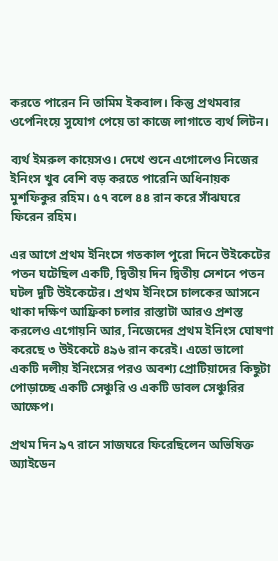করতে পারেন নি তামিম ইকবাল। কিন্তু প্রথমবার ওপেনিংয়ে সুযোগ পেয়ে তা কাজে লাগাতে ব্যর্থ লিটন।

ব্যর্থ ইমরুল কায়েসও। দেখে শুনে এগোলেও নিজের ইনিংস খুব বেশি বড় করতে পারেনি অধিনায়ক মুশফিকুর রহিম। ৫৭ বলে ৪৪ রান করে সাঁঝঘরে ফিরেন রহিম।

এর আগে প্রথম ইনিংসে গতকাল পুরো দিনে উইকেটের পতন ঘটেছিল একটি, দ্বিতীয় দিন দ্বিতীয় সেশনে পতন ঘটল দুটি উইকেটের। প্রথম ইনিংসে চালকের আসনে থাকা দক্ষিণ আফ্রিকা চলার রাস্তাটা আরও প্রশস্ত করলেও এগোয়নি আর, নিজেদের প্রথম ইনিংস ঘোষণা করেছে ৩ উইকেটে ৪৯৬ রান করেই। এতো ভালো একটি দলীয় ইনিংসের পরও অবশ্য প্রোটিয়াদের কিছুটা পোড়াচ্ছে একটি সেঞ্চুরি ও একটি ডাবল সেঞ্চুরির আক্ষেপ।

প্রথম দিন ৯৭ রানে সাজঘরে ফিরেছিলেন অভিষিক্ত অ্যাইডেন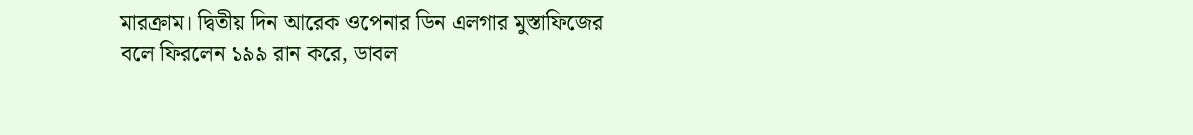মারক্রাম। দ্বিতীয় দিন আরেক ওপেনার ডিন এলগার মুস্তাফিজের বলে ফিরলেন ১৯৯ রান করে, ডাবল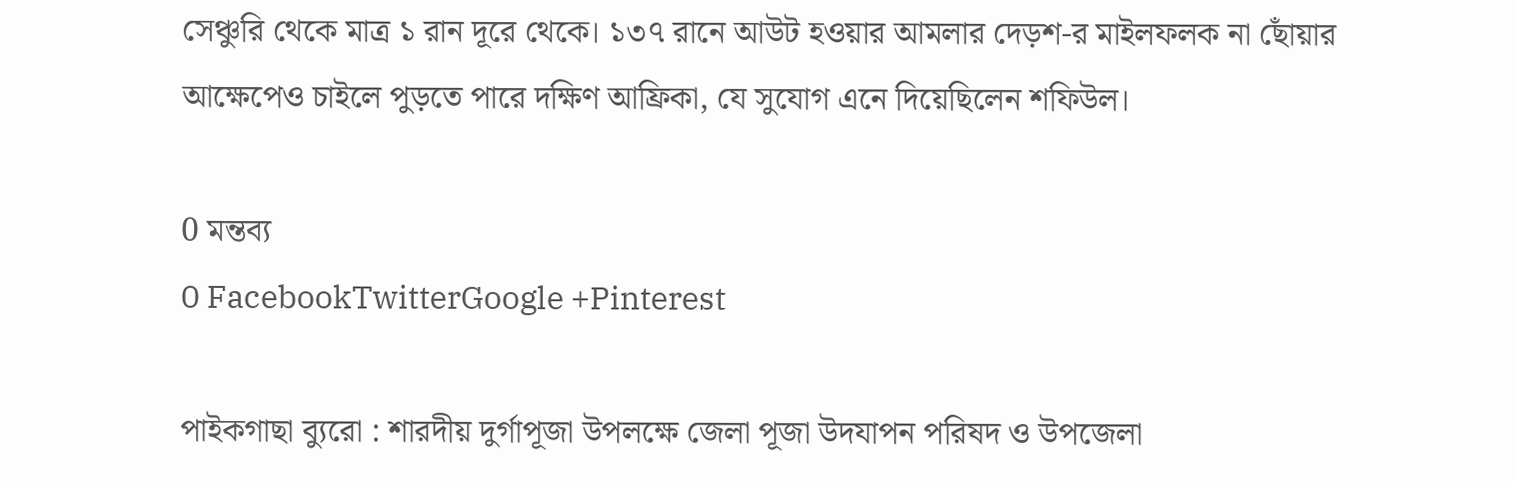সেঞ্চুরি থেকে মাত্র ১ রান দূরে থেকে। ১৩৭ রানে আউট হওয়ার আমলার দেড়শ-র মাইলফলক না ছোঁয়ার আক্ষেপেও চাইলে পুড়তে পারে দক্ষিণ আফ্রিকা, যে সুযোগ এনে দিয়েছিলেন শফিউল।

0 মন্তব্য
0 FacebookTwitterGoogle +Pinterest

পাইকগাছা ব্যুরো : শারদীয় দুর্গাপূজা উপলক্ষে জেলা পূজা উদযাপন পরিষদ ও উপজেলা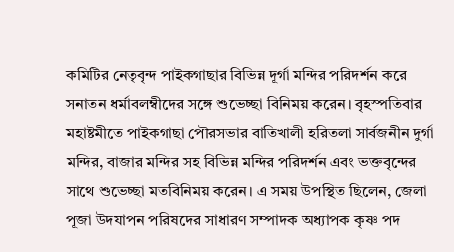কমিটির নেতৃবৃন্দ পাইকগাছার বিভিন্ন দূর্গা মন্দির পরিদর্শন করে সনাতন ধর্মাবলম্বীদের সঙ্গে শুভেচ্ছা বিনিময় করেন। বৃহস্পতিবার মহাষ্টমীতে পাইকগাছা পৌরসভার বাতিখালী হরিতলা সার্বজনীন দুর্গা মন্দির, বাজার মন্দির সহ বিভিন্ন মন্দির পরিদর্শন এবং ভক্তবৃন্দের সাথে শুভেচ্ছা মতবিনিময় করেন। এ সময় উপস্থিত ছিলেন, জেলা পূজা উদযাপন পরিষদের সাধারণ সম্পাদক অধ্যাপক কৃষ্ণ পদ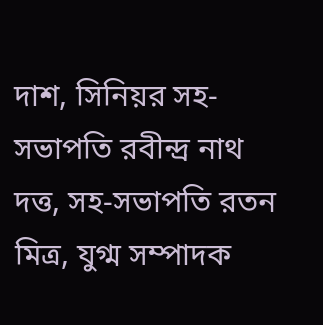দাশ, সিনিয়র সহ-সভাপতি রবীন্দ্র নাথ দত্ত, সহ-সভাপতি রতন মিত্র, যুগ্ম সম্পাদক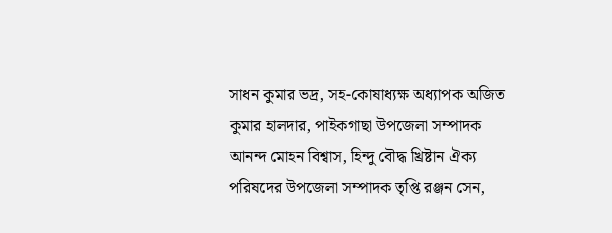সাধন কুমার ভদ্র, সহ-কোষাধ্যক্ষ অধ্যাপক অজিত কুমার হালদার, পাইকগাছা উপজেলা সম্পাদক আনন্দ মোহন বিশ্বাস, হিন্দু বৌদ্ধ খ্রিষ্টান ঐক্য পরিষদের উপজেলা সম্পাদক তৃপ্তি রঞ্জন সেন,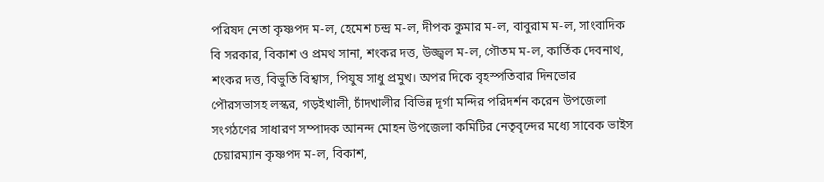পরিষদ নেতা কৃষ্ণপদ ম-ল, হেমেশ চন্দ্র ম-ল, দীপক কুমার ম-ল, বাবুরাম ম-ল, সাংবাদিক বি সরকার, বিকাশ ও প্রমথ সানা, শংকর দত্ত, উজ্জ্বল ম-ল, গৌতম ম-ল, কার্তিক দেবনাথ, শংকর দত্ত, বিভুতি বিশ্বাস, পিযুষ সাধু প্রমুখ। অপর দিকে বৃহস্পতিবার দিনভোর পৌরসভাসহ লস্কর, গড়ইখালী, চাঁদখালীর বিভিন্ন দূর্গা মন্দির পরিদর্শন করেন উপজেলা সংগঠণের সাধারণ সম্পাদক আনন্দ মোহন উপজেলা কমিটির নেতৃবৃন্দের মধ্যে সাবেক ভাইস চেয়ারম্যান কৃষ্ণপদ ম-ল, বিকাশ,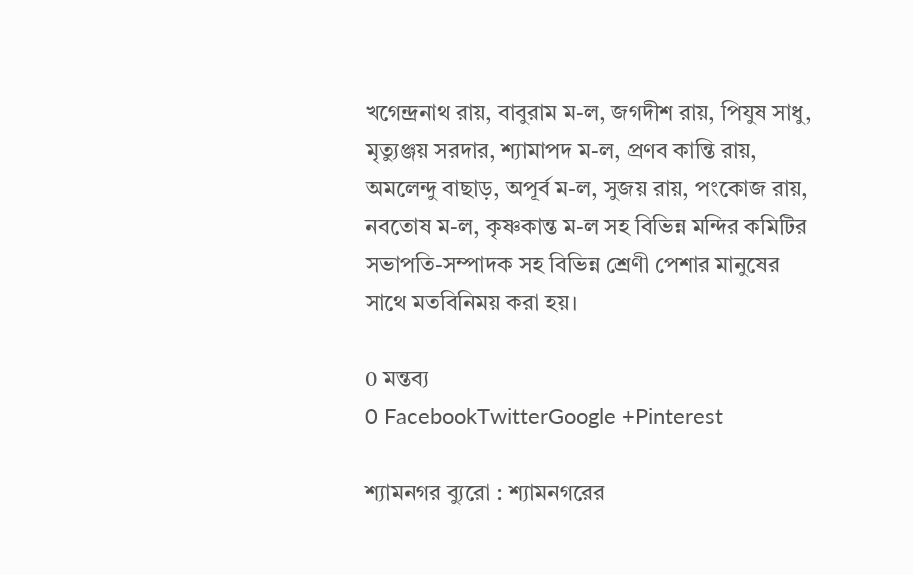খগেন্দ্রনাথ রায়, বাবুরাম ম-ল, জগদীশ রায়, পিযুষ সাধু, মৃত্যুঞ্জয় সরদার, শ্যামাপদ ম-ল, প্রণব কান্তি রায়, অমলেন্দু বাছাড়, অপূর্ব ম-ল, সুজয় রায়, পংকোজ রায়, নবতোষ ম-ল, কৃষ্ণকান্ত ম-ল সহ বিভিন্ন মন্দির কমিটির সভাপতি-সম্পাদক সহ বিভিন্ন শ্রেণী পেশার মানুষের সাথে মতবিনিময় করা হয়।

0 মন্তব্য
0 FacebookTwitterGoogle +Pinterest

শ্যামনগর ব্যুরো : শ্যামনগরের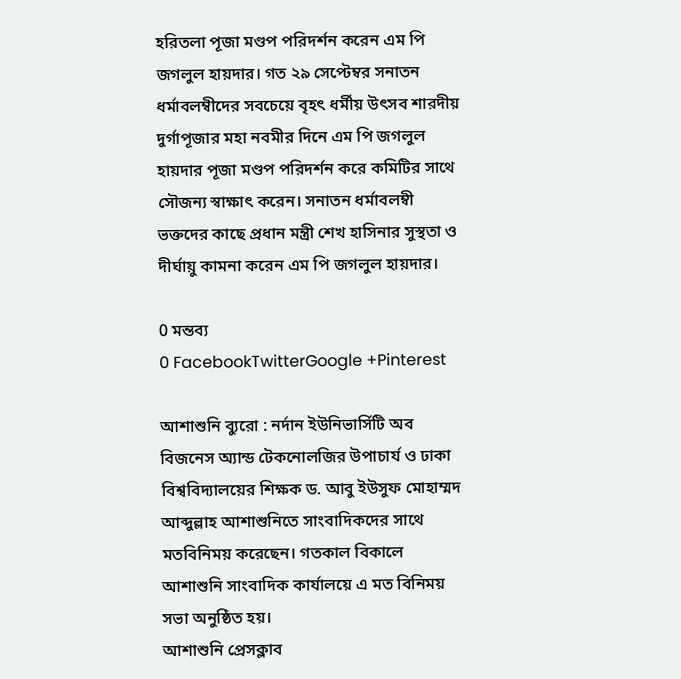হরিতলা পূজা মণ্ডপ পরিদর্শন করেন এম পি জগলুল হায়দার। গত ২৯ সেপ্টেম্বর সনাতন ধর্মাবলম্বীদের সবচেয়ে বৃহৎ ধর্মীয় উৎসব শারদীয় দুর্গাপূজার মহা নবমীর দিনে এম পি জগলুল হায়দার পূজা মণ্ডপ পরিদর্শন করে কমিটির সাথে সৌজন্য স্বাক্ষাৎ করেন। সনাতন ধর্মাবলম্বী ভক্তদের কাছে প্রধান মন্ত্রী শেখ হাসিনার সুস্থতা ও দীর্ঘায়ু কামনা করেন এম পি জগলুল হায়দার।

0 মন্তব্য
0 FacebookTwitterGoogle +Pinterest

আশাশুনি ব্যুরো : নর্দান ইউনিভার্সিটি অব বিজনেস অ্যান্ড টেকনোলজির উপাচার্য ও ঢাকা বিশ্ববিদ্যালয়ের শিক্ষক ড. আবু ইউসুফ মোহাম্মদ আব্দুল্লাহ আশাশুনিতে সাংবাদিকদের সাথে মতবিনিময় করেছেন। গতকাল বিকালে আশাশুনি সাংবাদিক কার্যালয়ে এ মত বিনিময় সভা অনুষ্ঠিত হয়।
আশাশুনি প্রেসক্লাব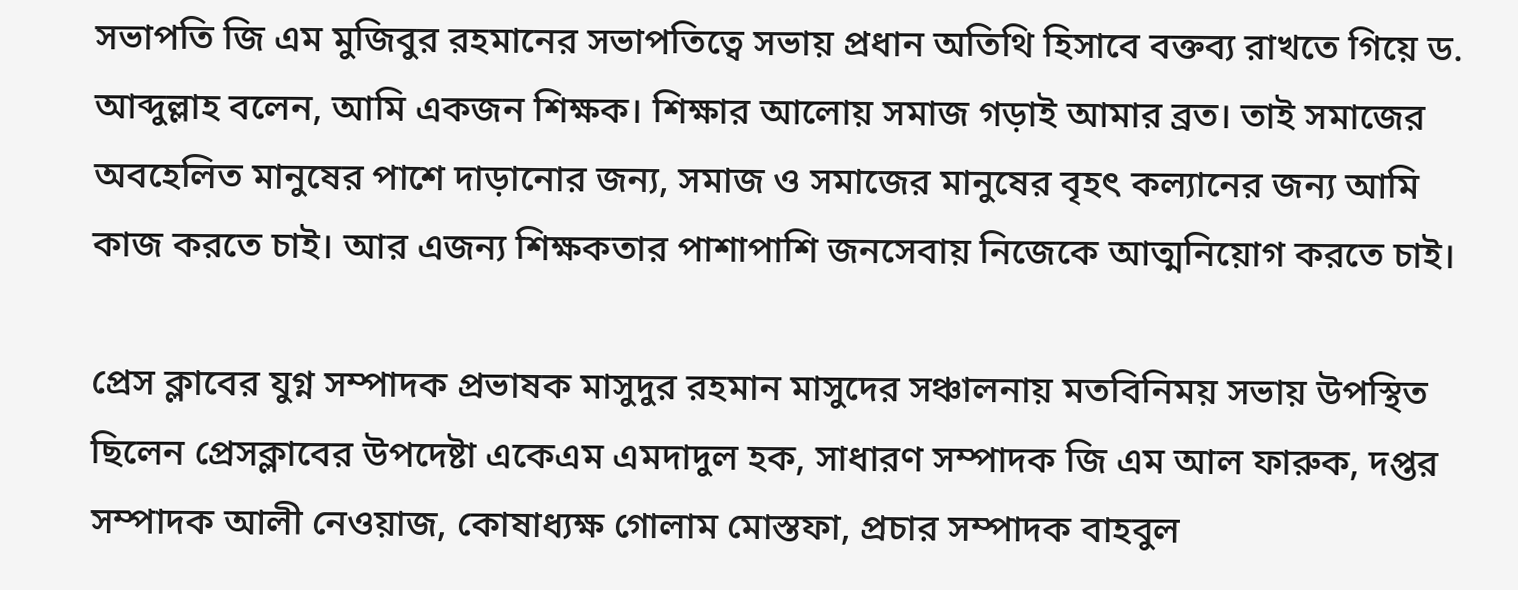সভাপতি জি এম মুজিবুর রহমানের সভাপতিত্বে সভায় প্রধান অতিথি হিসাবে বক্তব্য রাখতে গিয়ে ড. আব্দুল্লাহ বলেন, আমি একজন শিক্ষক। শিক্ষার আলোয় সমাজ গড়াই আমার ব্রত। তাই সমাজের অবহেলিত মানুষের পাশে দাড়ানোর জন্য, সমাজ ও সমাজের মানুষের বৃহৎ কল্যানের জন্য আমি কাজ করতে চাই। আর এজন্য শিক্ষকতার পাশাপাশি জনসেবায় নিজেকে আত্মনিয়োগ করতে চাই।

প্রেস ক্লাবের যুগ্ন সম্পাদক প্রভাষক মাসুদুর রহমান মাসুদের সঞ্চালনায় মতবিনিময় সভায় উপস্থিত ছিলেন প্রেসক্লাবের উপদেষ্টা একেএম এমদাদুল হক, সাধারণ সম্পাদক জি এম আল ফারুক, দপ্তর সম্পাদক আলী নেওয়াজ, কোষাধ্যক্ষ গোলাম মোস্তফা, প্রচার সম্পাদক বাহবুল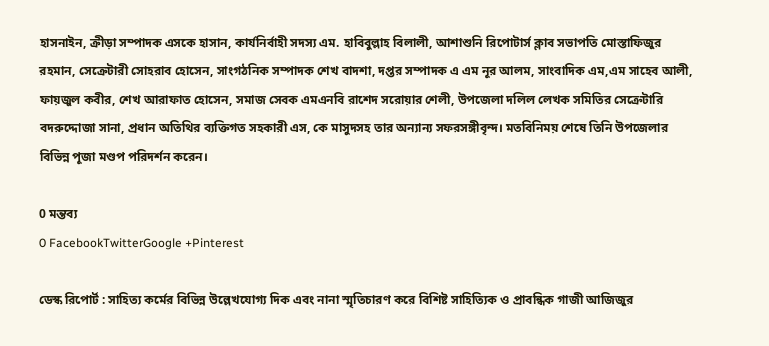হাসনাইন, ক্রীড়া সম্পাদক এসকে হাসান, কার্যনির্বাহী সদস্য এম. হাবিবুল্লাহ বিলালী, আশাশুনি রিপোটার্স ক্লাব সভাপতি মোস্তাফিজুর রহমান, সেক্রেটারী সোহরাব হোসেন, সাংগঠনিক সম্পাদক শেখ বাদশা, দপ্তর সম্পাদক এ এম নূর আলম, সাংবাদিক এম,এম সাহেব আলী, ফায়জুল কবীর, শেখ আরাফাত হোসেন, সমাজ সেবক এমএনবি রাশেদ সরোয়ার শেলী, উপজেলা দলিল লেখক সমিতির সেক্রেটারি বদরুদ্দোজা সানা, প্রধান অতিথির ব্যক্তিগত সহকারী এস, কে মাসুদসহ তার অন্যান্য সফরসঙ্গীবৃন্দ। মতবিনিময় শেষে তিনি উপজেলার বিভিন্ন পূজা মণ্ডপ পরিদর্শন করেন।

0 মন্তব্য
0 FacebookTwitterGoogle +Pinterest

ডেস্ক রিপোর্ট : সাহিত্য কর্মের বিভিন্ন উল্লেখযোগ্য দিক এবং নানা স্মৃতিচারণ করে বিশিষ্ট সাহিত্যিক ও প্রাবন্ধিক গাজী আজিজুর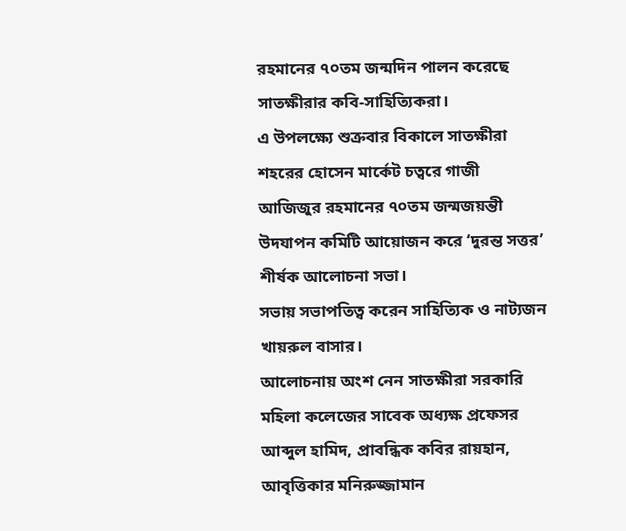রহমানের ৭০তম জন্মদিন পালন করেছে সাতক্ষীরার কবি-সাহিত্যিকরা।
এ উপলক্ষ্যে শুক্রবার বিকালে সাতক্ষীরা শহরের হোসেন মার্কেট চত্বরে গাজী আজিজুর রহমানের ৭০তম জন্মজয়ন্তী উদযাপন কমিটি আয়োজন করে ‘দুরন্ত সত্তর’ শীর্ষক আলোচনা সভা।
সভায় সভাপতিত্ব করেন সাহিত্যিক ও নাট্যজন খায়রুল বাসার।
আলোচনায় অংশ নেন সাতক্ষীরা সরকারি মহিলা কলেজের সাবেক অধ্যক্ষ প্রফেসর আব্দুল হামিদ, প্রাবন্ধিক কবির রায়হান, আবৃত্তিকার মনিরুজ্জামান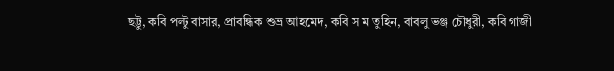ছট্টু, কবি পল্টু বাসার, প্রাবন্ধিক শুভ্র আহমেদ, কবি স ম তুহিন, বাবলু ভঞ্জ চৌধুরী, কবি গাজী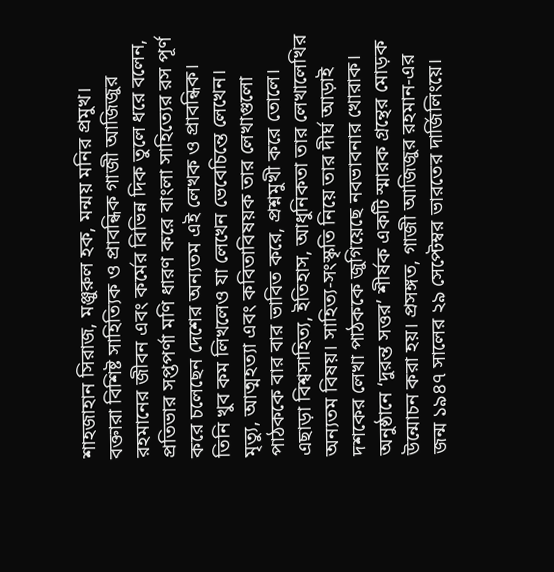শাহজাহান সিরাজ, মঞ্জুরুল হক, মন্ময় মনির প্রমুখ।
বক্তারা বিশিষ্ট সাহিত্যিক ও প্রাবন্ধিক গাজী আজিজুর রহমানের জীবন এবং কর্মের বিভিন্ন দিক তুলে ধরে বলেন, প্রতিভার সপ্তপর্ণা মণি ধারণ করে বাংলা সাহিত্যের রস পূর্ণ করে চলেছেন দেশের অন্যতম এই লেখক ও প্রাবন্ধিক। তিনি খুব কম লিখলেও যা লেখেন ভেবেচিন্তে লেখেন। মৃত্যু, আত্মহত্যা এবং কবিতাবিষয়ক তার লেখাগুলো পাঠককে বার বার ভাবিত করে, প্রশ্নমুখী করে তোলে। এছাড়া বিশ্বসাহিত্য, ইতিহাস, আধুনিকতা তার লেখালেখির অন্যতম বিষয়। সাহিত্য-সংস্কৃতি নিয়ে তার দীর্ঘ আড়াই দশকের লেখা পাঠককে জুগিয়েছে নবভাবনার খোরাক।
অনুষ্ঠানে ‘দুরন্ত সত্তর’ শীর্ষক একটি স্মারক গ্রন্থের মোড়ক উন্মোচন করা হয়। প্রসঙ্গত, গাজী আজিজুর রহমান-এর জন্ম ১৯৪৭ সালের ২৯ সেপ্টেম্বর ভারতের দার্জিলিংয়ে।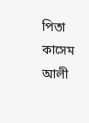পিতা কাসেম আলী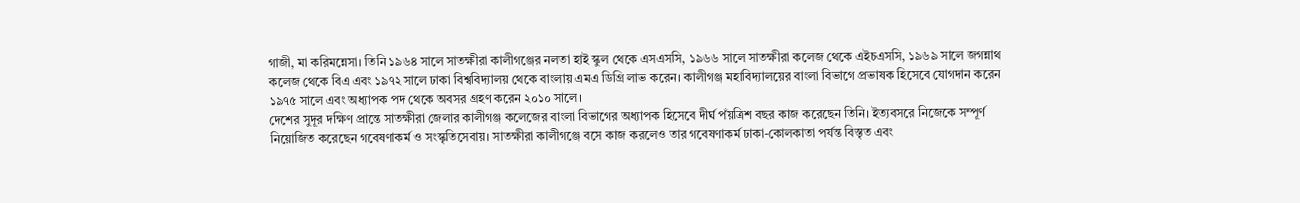গাজী, মা করিমন্নেসা। তিনি ১৯৬৪ সালে সাতক্ষীরা কালীগঞ্জের নলতা হাই স্কুল থেকে এসএসসি, ১৯৬৬ সালে সাতক্ষীরা কলেজ থেকে এইচএসসি, ১৯৬৯ সালে জগন্নাথ কলেজ থেকে বিএ এবং ১৯৭২ সালে ঢাকা বিশ্ববিদ্যালয় থেকে বাংলায় এমএ ডিগ্রি লাভ করেন। কালীগঞ্জ মহাবিদ্যালয়ের বাংলা বিভাগে প্রভাষক হিসেবে যোগদান করেন ১৯৭৫ সালে এবং অধ্যাপক পদ থেকে অবসর গ্রহণ করেন ২০১০ সালে।
দেশের সুদূর দক্ষিণ প্রান্তে সাতক্ষীরা জেলার কালীগঞ্জ কলেজের বাংলা বিভাগের অধ্যাপক হিসেবে দীর্ঘ পঁয়ত্রিশ বছর কাজ করেছেন তিনি। ইত্যবসরে নিজেকে সম্পূর্ণ নিয়োজিত করেছেন গবেষণাকর্ম ও সংস্কৃতিসেবায়। সাতক্ষীরা কালীগঞ্জে বসে কাজ করলেও তার গবেষণাকর্ম ঢাকা-কোলকাতা পর্যন্ত বিস্তৃত এবং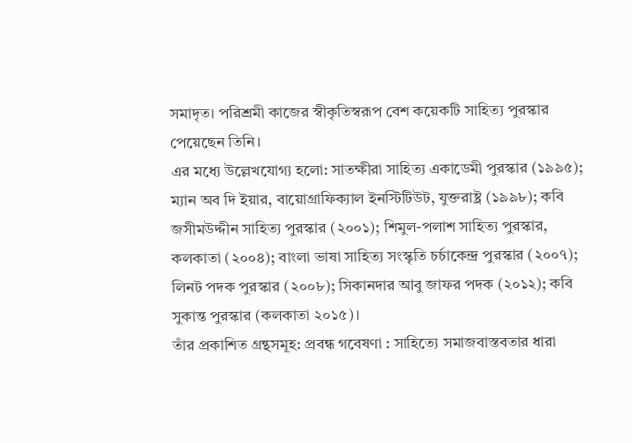সমাদৃত। পরিশ্রমী কাজের স্বীকৃতিস্বরূপ বেশ কয়েকটি সাহিত্য পুরস্কার পেয়েছেন তিনি।
এর মধ্যে উল্লেখযোগ্য হলো: সাতক্ষীরা সাহিত্য একাডেমী পুরস্কার (১৯৯৫); ম্যান অব দি ইয়ার, বায়োগ্রাফিক্যাল ইনস্টিটিউট, যুক্তরাষ্ট্র (১৯৯৮); কবি জসীমউদ্দীন সাহিত্য পুরস্কার (২০০১); শিমুল-পলাশ সাহিত্য পুরস্কার, কলকাতা (২০০৪); বাংলা ভাষা সাহিত্য সংস্কৃতি চর্চাকেন্দ্র পুরস্কার (২০০৭); লিনট পদক পুরস্কার (২০০৮); সিকানদার আবু জাফর পদক (২০১২); কবি সুকান্ত পুরস্কার (কলকাতা ২০১৫)।
তাঁর প্রকাশিত গ্রন্থসমূহ: প্রবন্ধ গবেষণা : সাহিত্যে সমাজবাস্তবতার ধারা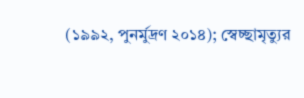(১৯৯২, পুনর্মুদ্রণ ২০১৪); স্বেচ্ছামৃত্যুর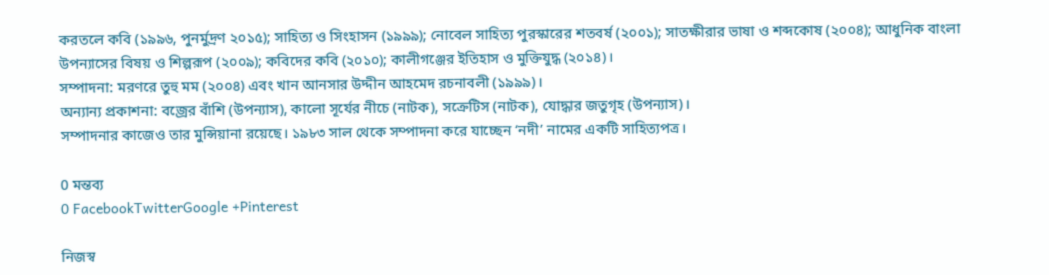করতলে কবি (১৯৯৬, পুনর্মুদ্রণ ২০১৫); সাহিত্য ও সিংহাসন (১৯৯৯); নোবেল সাহিত্য পুরস্কারের শতবর্ষ (২০০১); সাতক্ষীরার ভাষা ও শব্দকোষ (২০০৪); আধুনিক বাংলা উপন্যাসের বিষয় ও শিল্পরূপ (২০০৯); কবিদের কবি (২০১০); কালীগঞ্জের ইতিহাস ও মুক্তিযুদ্ধ (২০১৪)।
সম্পাদনা: মরণরে তুহু মম (২০০৪) এবং খান আনসার উদ্দীন আহমেদ রচনাবলী (১৯৯৯)।
অন্যান্য প্রকাশনা: বজ্রের বাঁশি (উপন্যাস), কালো সূর্যের নীচে (নাটক), সক্রেটিস (নাটক), যোদ্ধার জতুগৃহ (উপন্যাস)।
সম্পাদনার কাজেও তার মুন্সিয়ানা রয়েছে। ১৯৮৩ সাল থেকে সম্পাদনা করে যাচ্ছেন ‘নদী’ নামের একটি সাহিত্যপত্র।

0 মন্তব্য
0 FacebookTwitterGoogle +Pinterest

নিজস্ব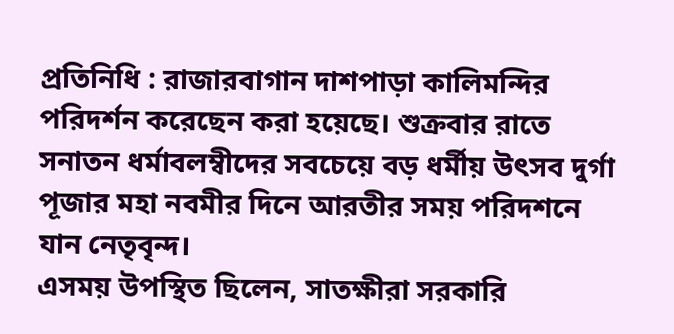প্রতিনিধি : রাজারবাগান দাশপাড়া কালিমন্দির পরিদর্শন করেছেন করা হয়েছে। শুক্রবার রাতে সনাতন ধর্মাবলম্বীদের সবচেয়ে বড় ধর্মীয় উৎসব দুর্গা পূজার মহা নবমীর দিনে আরতীর সময় পরিদশনে যান নেতৃবৃন্দ।
এসময় উপস্থিত ছিলেন, সাতক্ষীরা সরকারি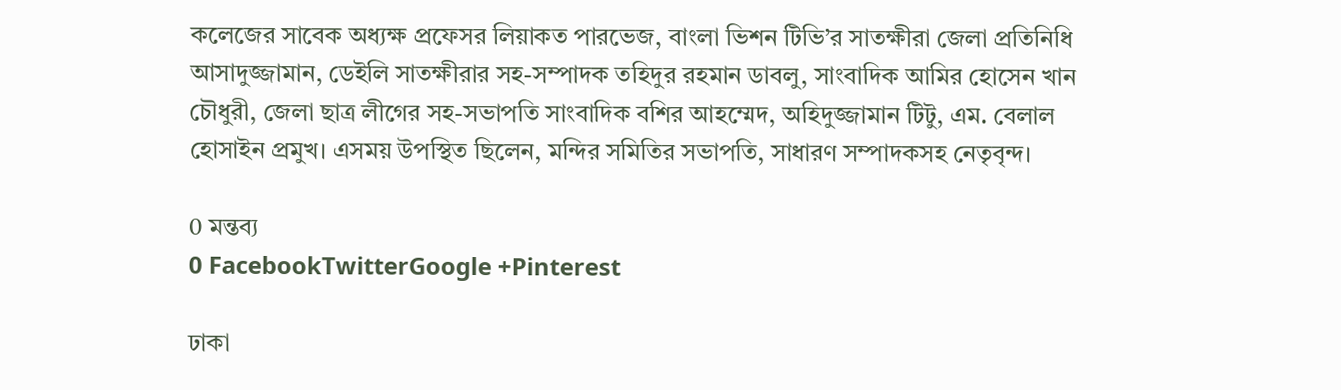কলেজের সাবেক অধ্যক্ষ প্রফেসর লিয়াকত পারভেজ, বাংলা ভিশন টিভি’র সাতক্ষীরা জেলা প্রতিনিধি আসাদুজ্জামান, ডেইলি সাতক্ষীরার সহ-সম্পাদক তহিদুর রহমান ডাবলু, সাংবাদিক আমির হোসেন খান চৌধুরী, জেলা ছাত্র লীগের সহ-সভাপতি সাংবাদিক বশির আহম্মেদ, অহিদুজ্জামান টিটু, এম. বেলাল হোসাইন প্রমুখ। এসময় উপস্থিত ছিলেন, মন্দির সমিতির সভাপতি, সাধারণ সম্পাদকসহ নেতৃবৃন্দ।

0 মন্তব্য
0 FacebookTwitterGoogle +Pinterest

ঢাকা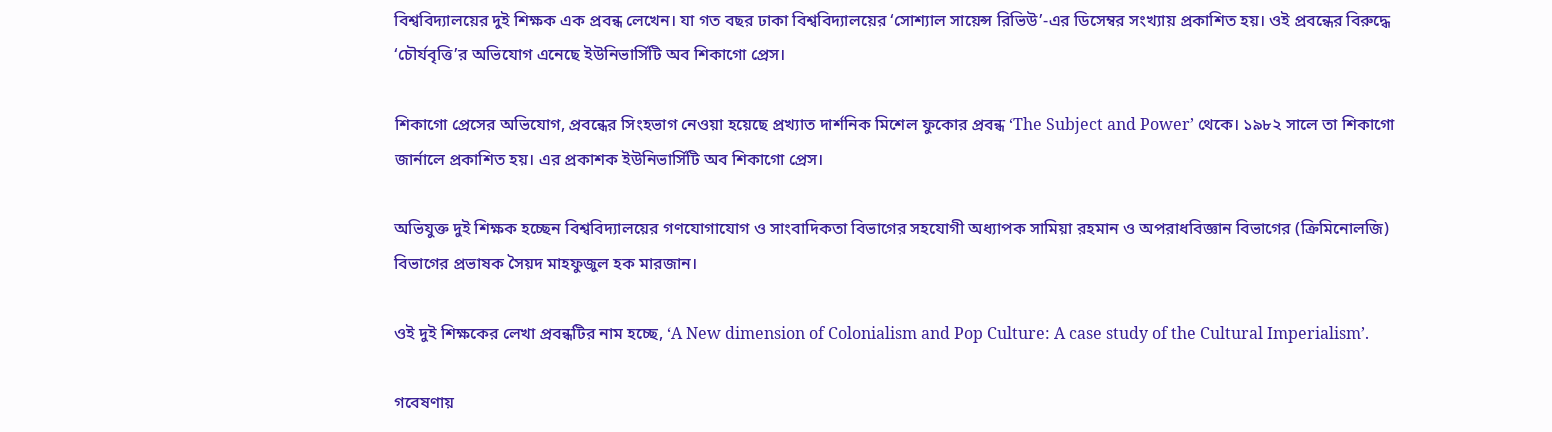বিশ্ববিদ্যালয়ের দুই শিক্ষক এক প্রবন্ধ লেখেন। যা গত বছর ঢাকা বিশ্ববিদ্যালয়ের ‘সোশ্যাল সায়েন্স রিভিউ’-এর ডিসেম্বর সংখ্যায় প্রকাশিত হয়। ওই প্রবন্ধের বিরুদ্ধে ‘চৌর্যবৃত্তি’র অভিযোগ এনেছে ইউনিভার্সিটি অব শিকাগো প্রেস।

শিকাগো প্রেসের অভিযোগ, প্রবন্ধের সিংহভাগ নেওয়া হয়েছে প্রখ্যাত দার্শনিক মিশেল ফুকোর প্রবন্ধ ‘The Subject and Power’ থেকে। ১৯৮২ সালে তা শিকাগো জার্নালে প্রকাশিত হয়। এর প্রকাশক ইউনিভার্সিটি অব শিকাগো প্রেস।

অভিযুক্ত দুই শিক্ষক হচ্ছেন বিশ্ববিদ্যালয়ের গণযোগাযোগ ও সাংবাদিকতা বিভাগের সহযোগী অধ্যাপক সামিয়া রহমান ও অপরাধবিজ্ঞান বিভাগের (ক্রিমিনোলজি) বিভাগের প্রভাষক সৈয়দ মাহফুজুল হক মারজান।

ওই দুই শিক্ষকের লেখা প্রবন্ধটির নাম হচ্ছে, ‘A New dimension of Colonialism and Pop Culture: A case study of the Cultural Imperialism’.

গবেষণায়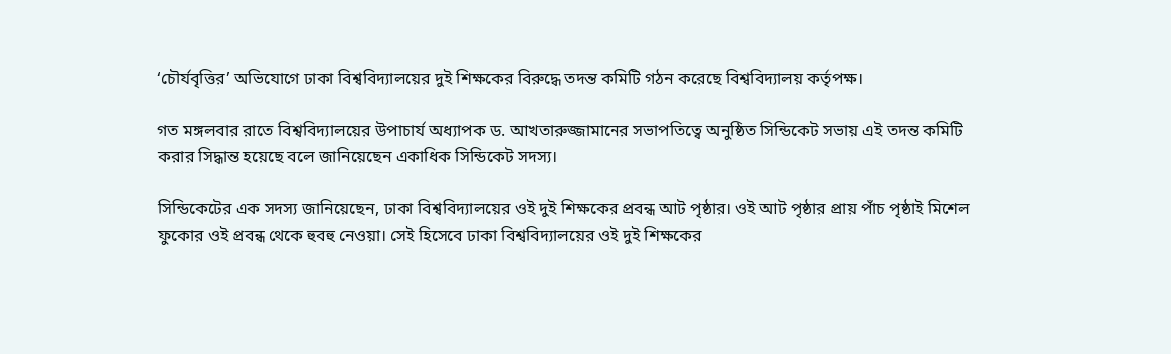‘চৌর্যবৃত্তির’ অভিযোগে ঢাকা বিশ্ববিদ্যালয়ের দুই শিক্ষকের বিরুদ্ধে তদন্ত কমিটি গঠন করেছে বিশ্ববিদ্যালয় কর্তৃপক্ষ।

গত মঙ্গলবার রাতে বিশ্ববিদ্যালয়ের উপাচার্য অধ্যাপক ড. আখতারুজ্জামানের সভাপতিত্বে অনুষ্ঠিত সিন্ডিকেট সভায় এই তদন্ত কমিটি করার সিদ্ধান্ত হয়েছে বলে জানিয়েছেন একাধিক সিন্ডিকেট সদস্য।

সিন্ডিকেটের এক সদস্য জানিয়েছেন, ঢাকা বিশ্ববিদ্যালয়ের ওই দুই শিক্ষকের প্রবন্ধ আট পৃষ্ঠার। ওই আট পৃষ্ঠার প্রায় পাঁচ পৃষ্ঠাই মিশেল ফুকোর ওই প্রবন্ধ থেকে হুবহু নেওয়া। সেই হিসেবে ঢাকা বিশ্ববিদ্যালয়ের ওই দুই শিক্ষকের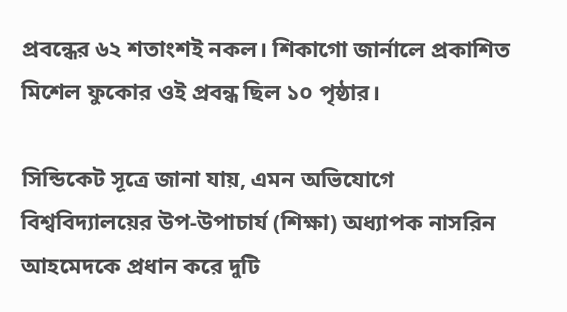প্রবন্ধের ৬২ শতাংশই নকল। শিকাগো জার্নালে প্রকাশিত মিশেল ফুকোর ওই প্রবন্ধ ছিল ১০ পৃষ্ঠার।

সিন্ডিকেট সূত্রে জানা যায়, এমন অভিযোগে বিশ্ববিদ্যালয়ের উপ-উপাচার্য (শিক্ষা) অধ্যাপক নাসরিন আহমেদকে প্রধান করে দুটি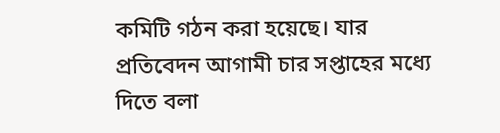কমিটি গঠন করা হয়েছে। যার প্রতিবেদন আগামী চার সপ্তাহের মধ্যে দিতে বলা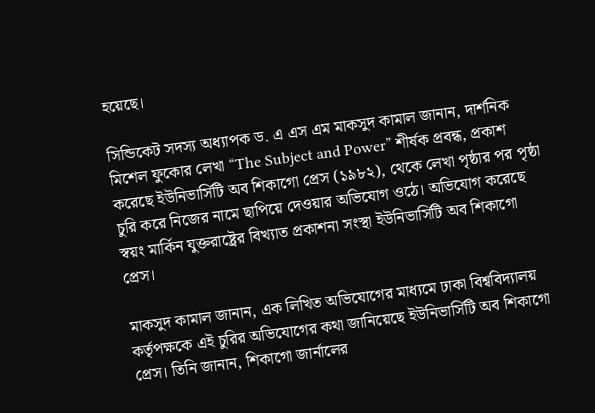হয়েছে।

সিন্ডিকেট সদস্য অধ্যাপক ড. এ এস এম মাকসুদ কামাল জানান, দার্শনিক মিশেল ফুকোর লেখা “The Subject and Power” শীর্ষক প্রবন্ধ, প্রকাশ করেছে ইউনিভার্সিটি অব শিকাগো প্রেস (১৯৮২), থেকে লেখা পৃষ্ঠার পর পৃষ্ঠা চুরি করে নিজের নামে ছাপিয়ে দেওয়ার অভিযোগ ওঠে। অভিযোগ করেছে স্বয়ং মার্কিন যুক্তরাষ্ট্রের বিখ্যাত প্রকাশনা সংস্থা ইউনিভার্সিটি অব শিকাগো প্রেস।

মাকসুদ কামাল জানান, এক লিখিত অভিযোগের মাধ্যমে ঢাকা বিশ্ববিদ্যালয় কর্তৃপক্ষকে এই চুরির অভিযোগের কথা জানিয়েছে ইউনিভার্সিটি অব শিকাগো প্রেস। তিনি জানান, শিকাগো জার্নালের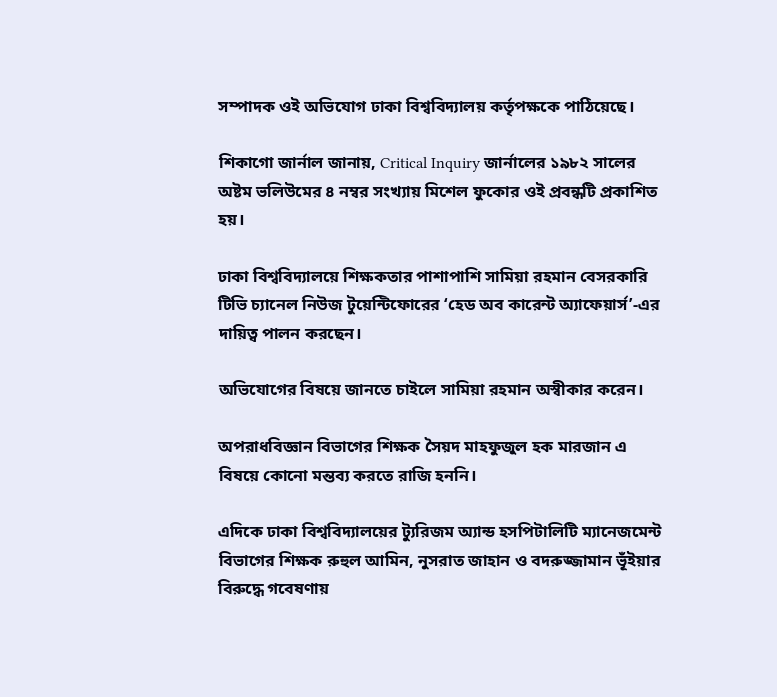সম্পাদক ওই অভিযোগ ঢাকা বিশ্ববিদ্যালয় কর্তৃপক্ষকে পাঠিয়েছে।

শিকাগো জার্নাল জানায়, Critical Inquiry জার্নালের ১৯৮২ সালের অষ্টম ভলিউমের ৪ নম্বর সংখ্যায় মিশেল ফুকোর ওই প্রবন্ধটি প্রকাশিত হয়।

ঢাকা বিশ্ববিদ্যালয়ে শিক্ষকতার পাশাপাশি সামিয়া রহমান বেসরকারি টিভি চ্যানেল নিউজ টুয়েন্টিফোরের ‘হেড অব কারেন্ট অ্যাফেয়ার্স’-এর দায়িত্ব পালন করছেন।

অভিযোগের বিষয়ে জানতে চাইলে সামিয়া রহমান অস্বীকার করেন।

অপরাধবিজ্ঞান বিভাগের শিক্ষক সৈয়দ মাহফুজুল হক মারজান এ বিষয়ে কোনো মন্তব্য করতে রাজি হননি।

এদিকে ঢাকা বিশ্ববিদ্যালয়ের ট্যুরিজম অ্যান্ড হসপিটালিটি ম্যানেজমেন্ট বিভাগের শিক্ষক রুহুল আমিন, নুসরাত জাহান ও বদরুজ্জামান ভূঁইয়ার বিরুদ্ধে গবেষণায়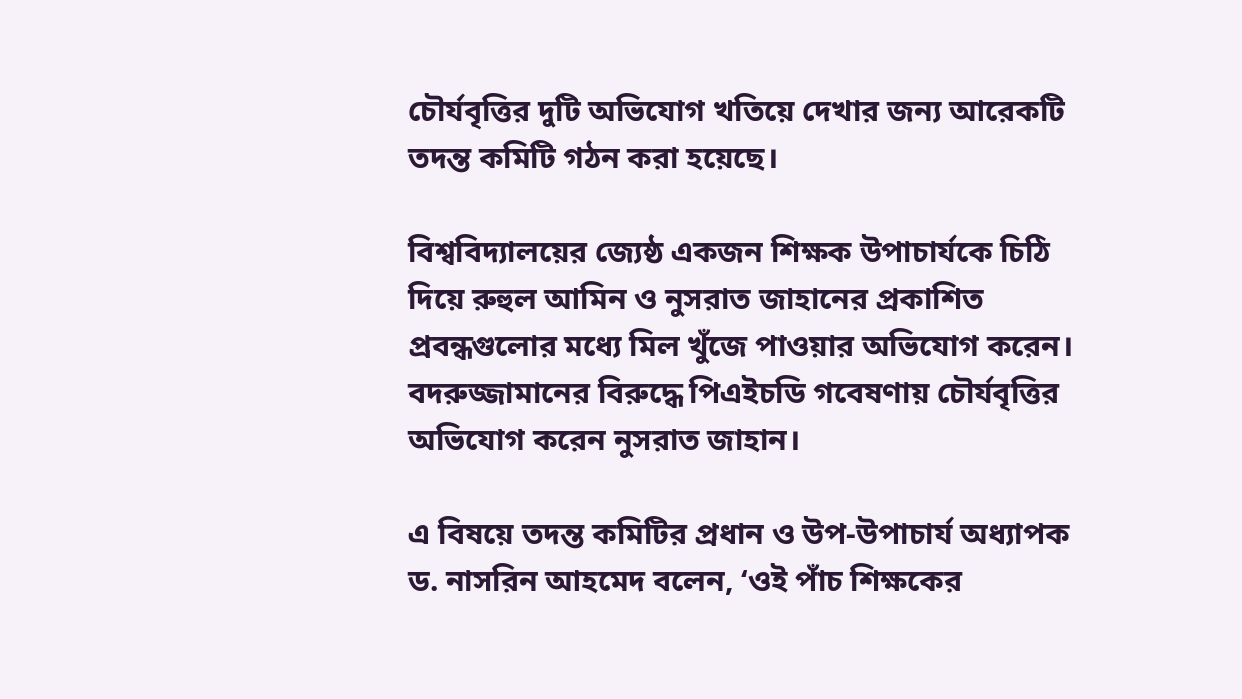চৌর্যবৃত্তির দুটি অভিযোগ খতিয়ে দেখার জন্য আরেকটি তদন্ত কমিটি গঠন করা হয়েছে।

বিশ্ববিদ্যালয়ের জ্যেষ্ঠ একজন শিক্ষক উপাচার্যকে চিঠি দিয়ে রুহুল আমিন ও নুসরাত জাহানের প্রকাশিত প্রবন্ধগুলোর মধ্যে মিল খুঁজে পাওয়ার অভিযোগ করেন। বদরুজ্জামানের বিরুদ্ধে পিএইচডি গবেষণায় চৌর্যবৃত্তির অভিযোগ করেন নুসরাত জাহান।

এ বিষয়ে তদন্ত কমিটির প্রধান ও উপ-উপাচার্য অধ্যাপক ড. নাসরিন আহমেদ বলেন, ‘ওই পাঁচ শিক্ষকের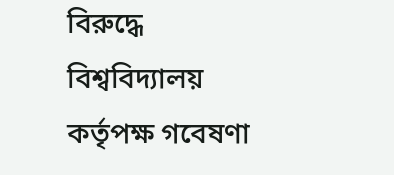বিরুদ্ধে বিশ্ববিদ্যালয় কর্তৃপক্ষ গবেষণা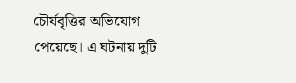চৌর্যবৃত্তির অভিযোগ পেয়েছে। এ ঘটনায় দুটি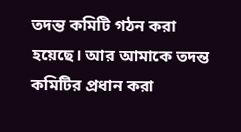তদন্ত কমিটি গঠন করা হয়েছে। আর আমাকে তদন্ত কমিটির প্রধান করা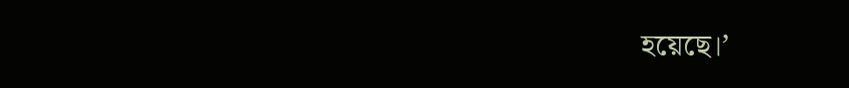হয়েছে।’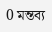0 মন্তব্য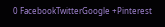0 FacebookTwitterGoogle +Pinterest